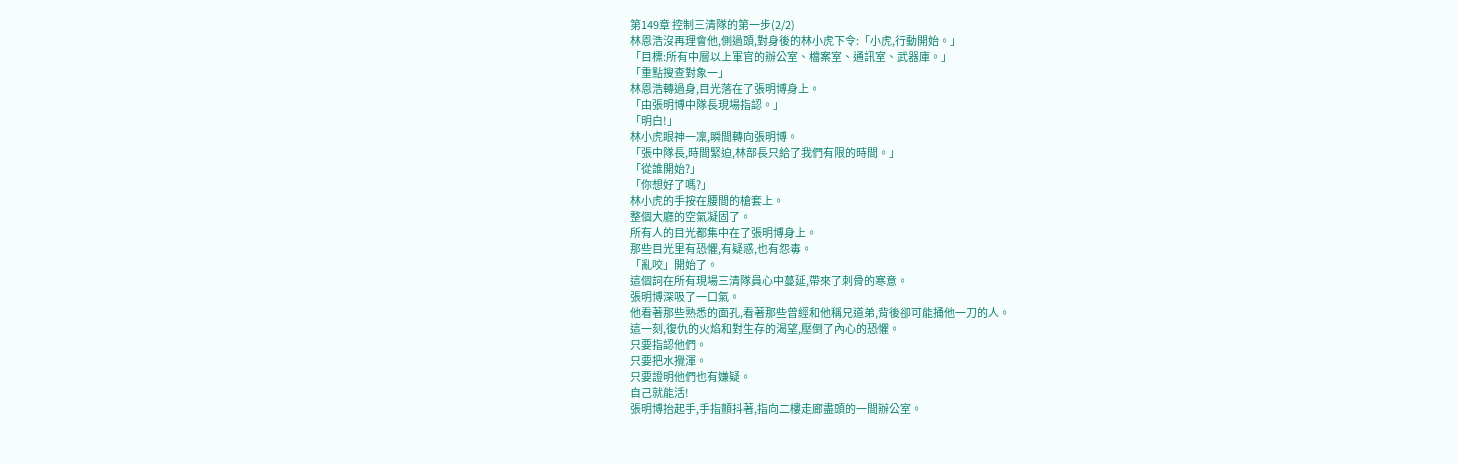第149章 控制三清隊的第一步(2/2)
林恩浩沒再理會他,側過頭,對身後的林小虎下令:「小虎,行動開始。」
「目標:所有中層以上軍官的辦公室、檔案室、通訊室、武器庫。」
「重點搜查對象一」
林恩浩轉過身,目光落在了張明博身上。
「由張明博中隊長現場指認。」
「明白!」
林小虎眼神一凜,瞬間轉向張明博。
「張中隊長,時間緊迫,林部長只給了我們有限的時間。」
「從誰開始?」
「你想好了嗎?」
林小虎的手按在腰間的槍套上。
整個大廳的空氣凝固了。
所有人的目光都集中在了張明博身上。
那些目光里有恐懼,有疑惑,也有怨毒。
「亂咬」開始了。
這個詞在所有現場三清隊員心中蔓延,帶來了刺骨的寒意。
張明博深吸了一口氣。
他看著那些熟悉的面孔,看著那些曾經和他稱兄道弟,背後卻可能捅他一刀的人。
這一刻,復仇的火焰和對生存的渴望,壓倒了內心的恐懼。
只要指認他們。
只要把水攪渾。
只要證明他們也有嫌疑。
自己就能活!
張明博抬起手,手指顫抖著,指向二樓走廊盡頭的一間辦公室。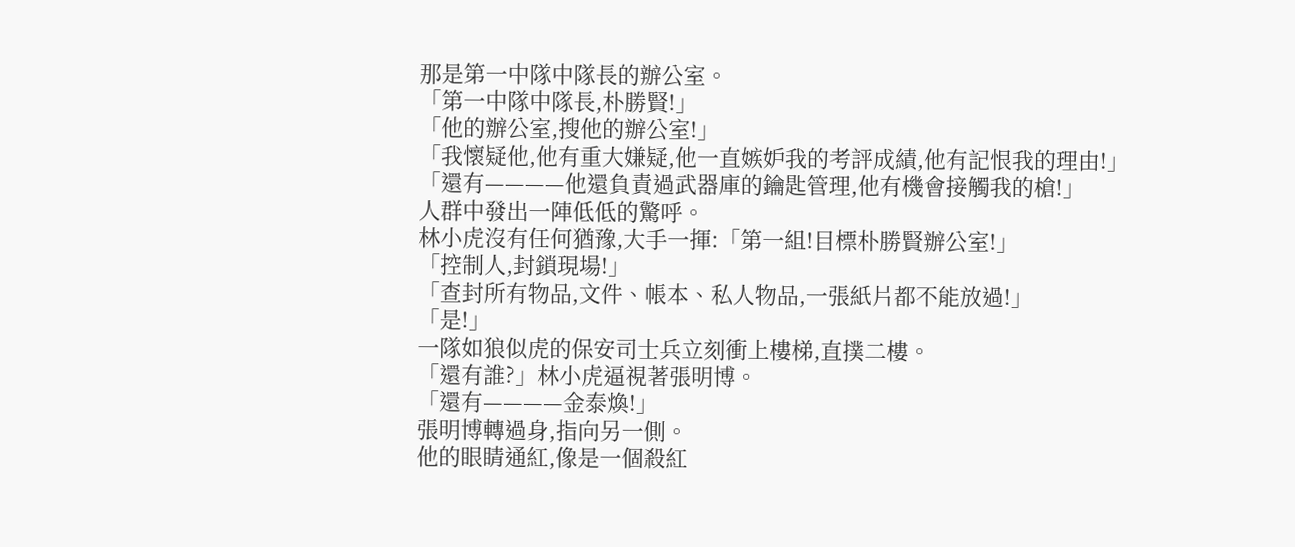那是第一中隊中隊長的辦公室。
「第一中隊中隊長,朴勝賢!」
「他的辦公室,搜他的辦公室!」
「我懷疑他,他有重大嫌疑,他一直嫉妒我的考評成績,他有記恨我的理由!」
「還有————他還負責過武器庫的鑰匙管理,他有機會接觸我的槍!」
人群中發出一陣低低的驚呼。
林小虎沒有任何猶豫,大手一揮:「第一組!目標朴勝賢辦公室!」
「控制人,封鎖現場!」
「查封所有物品,文件、帳本、私人物品,一張紙片都不能放過!」
「是!」
一隊如狼似虎的保安司士兵立刻衝上樓梯,直撲二樓。
「還有誰?」林小虎逼視著張明博。
「還有————金泰煥!」
張明博轉過身,指向另一側。
他的眼睛通紅,像是一個殺紅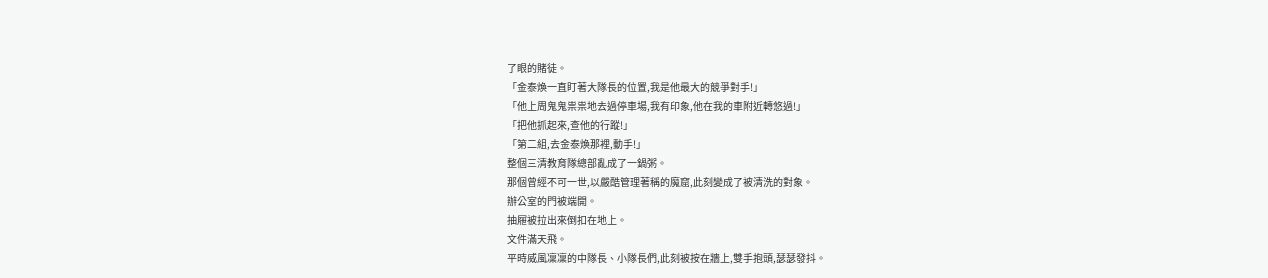了眼的賭徒。
「金泰煥一直盯著大隊長的位置,我是他最大的競爭對手!」
「他上周鬼鬼祟祟地去過停車場,我有印象,他在我的車附近轉悠過!」
「把他抓起來,查他的行蹤!」
「第二組,去金泰煥那裡,動手!」
整個三清教育隊總部亂成了一鍋粥。
那個曾經不可一世,以嚴酷管理著稱的魔窟,此刻變成了被清洗的對象。
辦公室的門被端開。
抽屜被拉出來倒扣在地上。
文件滿天飛。
平時威風凜凜的中隊長、小隊長們,此刻被按在牆上,雙手抱頭,瑟瑟發抖。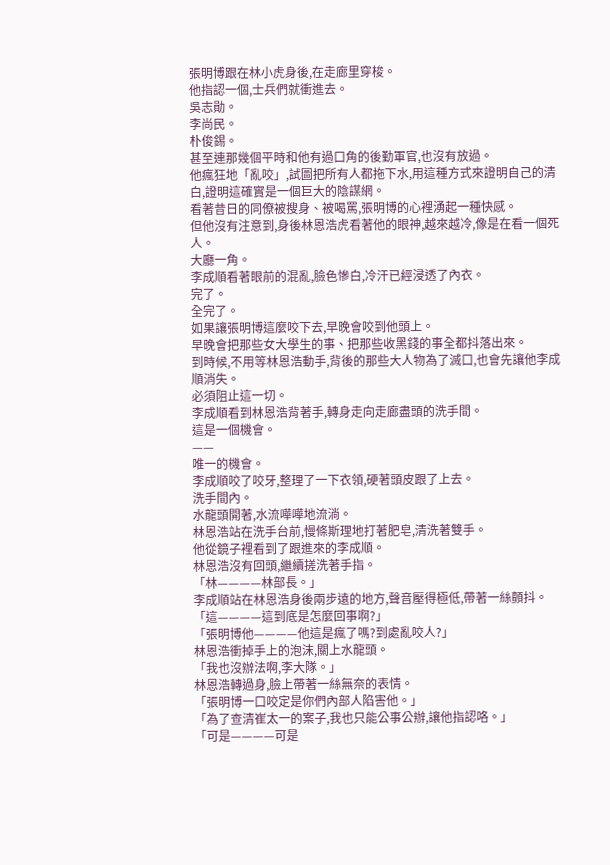張明博跟在林小虎身後,在走廊里穿梭。
他指認一個,士兵們就衝進去。
吳志勛。
李尚民。
朴俊錫。
甚至連那幾個平時和他有過口角的後勤軍官,也沒有放過。
他瘋狂地「亂咬」,試圖把所有人都拖下水,用這種方式來證明自己的清白,證明這確實是一個巨大的陰謀網。
看著昔日的同僚被搜身、被喝罵,張明博的心裡湧起一種快感。
但他沒有注意到,身後林恩浩虎看著他的眼神,越來越冷,像是在看一個死人。
大廳一角。
李成順看著眼前的混亂,臉色慘白,冷汗已經浸透了內衣。
完了。
全完了。
如果讓張明博這麼咬下去,早晚會咬到他頭上。
早晚會把那些女大學生的事、把那些收黑錢的事全都抖落出來。
到時候,不用等林恩浩動手,背後的那些大人物為了滅口,也會先讓他李成順消失。
必須阻止這一切。
李成順看到林恩浩背著手,轉身走向走廊盡頭的洗手間。
這是一個機會。
——
唯一的機會。
李成順咬了咬牙,整理了一下衣領,硬著頭皮跟了上去。
洗手間內。
水龍頭開著,水流嘩嘩地流淌。
林恩浩站在洗手台前,慢條斯理地打著肥皂,清洗著雙手。
他從鏡子裡看到了跟進來的李成順。
林恩浩沒有回頭,繼續搓洗著手指。
「林————林部長。」
李成順站在林恩浩身後兩步遠的地方,聲音壓得極低,帶著一絲顫抖。
「這————這到底是怎麼回事啊?」
「張明博他————他這是瘋了嗎?到處亂咬人?」
林恩浩衝掉手上的泡沫,關上水龍頭。
「我也沒辦法啊,李大隊。」
林恩浩轉過身,臉上帶著一絲無奈的表情。
「張明博一口咬定是你們內部人陷害他。」
「為了查清崔太一的案子,我也只能公事公辦,讓他指認咯。」
「可是————可是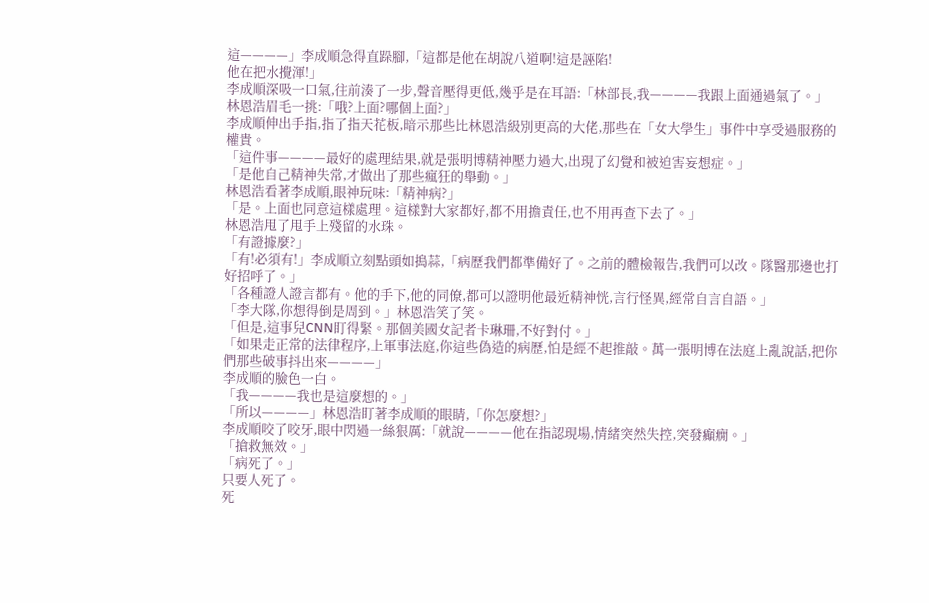這————」李成順急得直跺腳,「這都是他在胡說八道啊!這是誣陷!
他在把水攪渾!」
李成順深吸一口氣,往前湊了一步,聲音壓得更低,幾乎是在耳語:「林部長,我————我跟上面通過氣了。」
林恩浩眉毛一挑:「哦?上面?哪個上面?」
李成順伸出手指,指了指天花板,暗示那些比林恩浩級別更高的大佬,那些在「女大學生」事件中享受過服務的權貴。
「這件事————最好的處理結果,就是張明博精神壓力過大,出現了幻覺和被迫害妄想症。」
「是他自己精神失常,才做出了那些瘋狂的舉動。」
林恩浩看著李成順,眼神玩味:「精神病?」
「是。上面也同意這樣處理。這樣對大家都好,都不用擔責任,也不用再查下去了。」
林恩浩甩了甩手上殘留的水珠。
「有證據麼?」
「有!必須有!」李成順立刻點頭如搗蒜,「病歷我們都準備好了。之前的體檢報告,我們可以改。隊醫那邊也打好招呼了。」
「各種證人證言都有。他的手下,他的同僚,都可以證明他最近精神恍,言行怪異,經常自言自語。」
「李大隊,你想得倒是周到。」林恩浩笑了笑。
「但是,這事兒CNN盯得緊。那個美國女記者卡琳珊,不好對付。」
「如果走正常的法律程序,上軍事法庭,你這些偽造的病歷,怕是經不起推敲。萬一張明博在法庭上亂說話,把你們那些破事抖出來————」
李成順的臉色一白。
「我————我也是這麼想的。」
「所以————」林恩浩盯著李成順的眼睛,「你怎麼想?」
李成順咬了咬牙,眼中閃過一絲狠厲:「就說————他在指認現場,情緒突然失控,突發癲癇。」
「搶救無效。」
「病死了。」
只要人死了。
死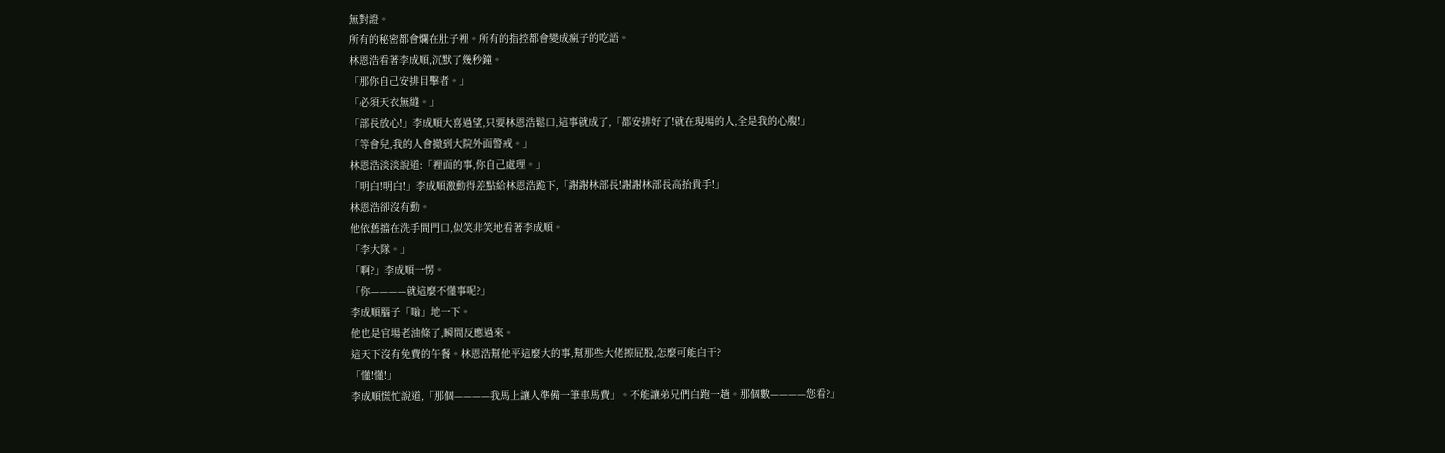無對證。
所有的秘密都會爛在肚子裡。所有的指控都會變成瘋子的吃語。
林恩浩看著李成順,沉默了幾秒鐘。
「那你自己安排目擊者。」
「必須天衣無縫。」
「部長放心!」李成順大喜過望,只要林恩浩鬆口,這事就成了,「都安排好了!就在現場的人,全是我的心腹!」
「等會兒,我的人會撤到大院外面警戒。」
林恩浩淡淡說道:「裡面的事,你自己處理。」
「明白!明白!」李成順激動得差點給林恩浩跪下,「謝謝林部長!謝謝林部長高抬貴手!」
林恩浩卻沒有動。
他依舊擋在洗手間門口,似笑非笑地看著李成順。
「李大隊。」
「啊?」李成順一愣。
「你————就這麼不懂事呢?」
李成順腦子「嗡」地一下。
他也是官場老油條了,瞬間反應過來。
這天下沒有免費的午餐。林恩浩幫他平這麼大的事,幫那些大佬擦屁股,怎麼可能白干?
「懂!懂!」
李成順慌忙說道,「那個————我馬上讓人準備一筆車馬費」。不能讓弟兄們白跑一趟。那個數————您看?」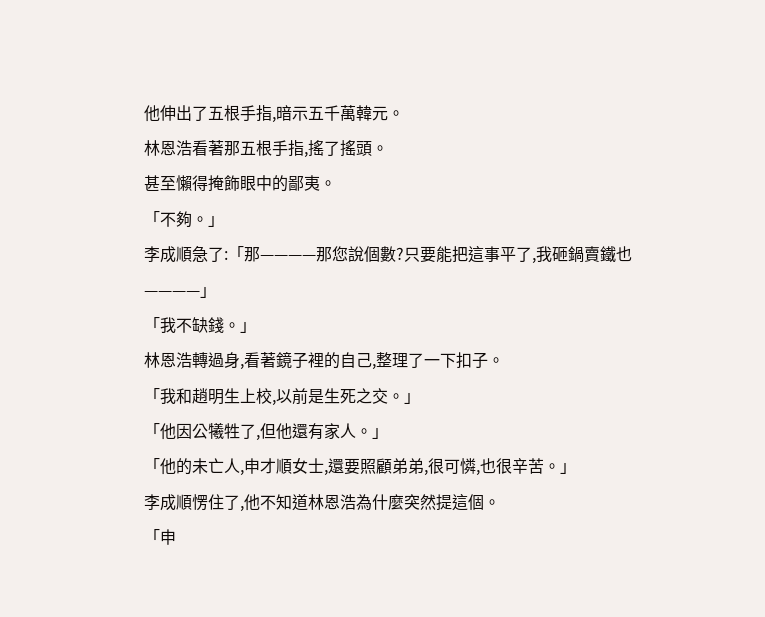他伸出了五根手指,暗示五千萬韓元。
林恩浩看著那五根手指,搖了搖頭。
甚至懶得掩飾眼中的鄙夷。
「不夠。」
李成順急了:「那————那您說個數?只要能把這事平了,我砸鍋賣鐵也————」
「我不缺錢。」
林恩浩轉過身,看著鏡子裡的自己,整理了一下扣子。
「我和趙明生上校,以前是生死之交。」
「他因公犧牲了,但他還有家人。」
「他的未亡人,申才順女士,還要照顧弟弟,很可憐,也很辛苦。」
李成順愣住了,他不知道林恩浩為什麼突然提這個。
「申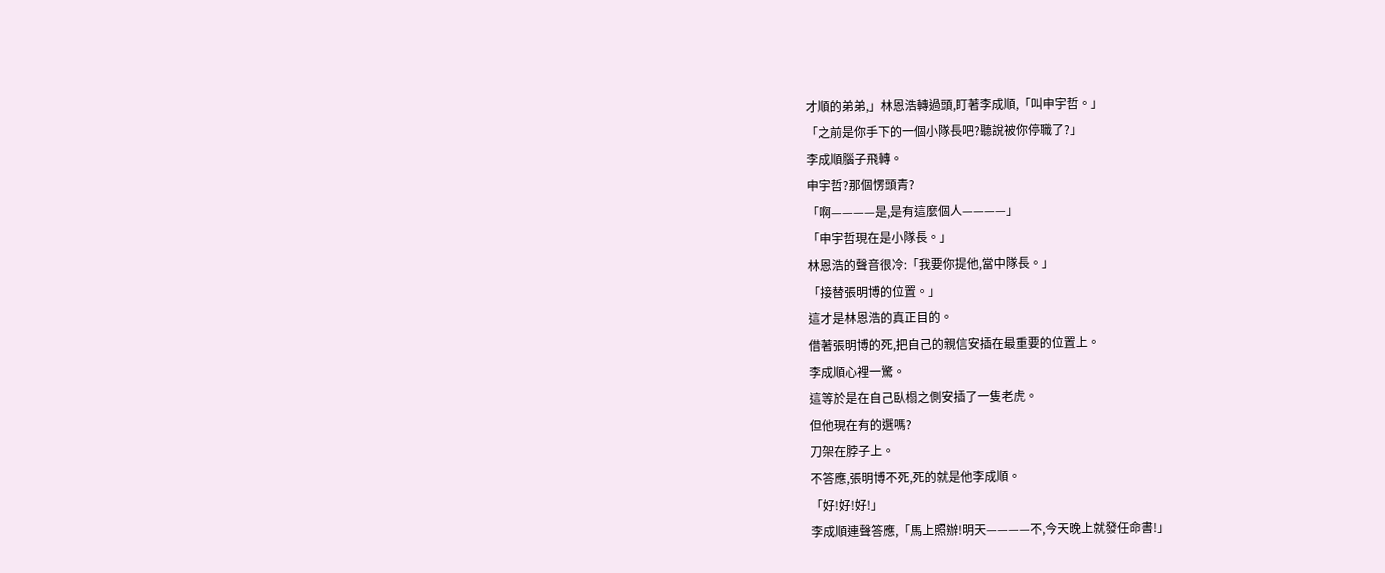才順的弟弟,」林恩浩轉過頭,盯著李成順,「叫申宇哲。」
「之前是你手下的一個小隊長吧?聽說被你停職了?」
李成順腦子飛轉。
申宇哲?那個愣頭青?
「啊————是,是有這麼個人————」
「申宇哲現在是小隊長。」
林恩浩的聲音很冷:「我要你提他,當中隊長。」
「接替張明博的位置。」
這才是林恩浩的真正目的。
借著張明博的死,把自己的親信安插在最重要的位置上。
李成順心裡一驚。
這等於是在自己臥榻之側安插了一隻老虎。
但他現在有的選嗎?
刀架在脖子上。
不答應,張明博不死,死的就是他李成順。
「好!好!好!」
李成順連聲答應,「馬上照辦!明天————不,今天晚上就發任命書!」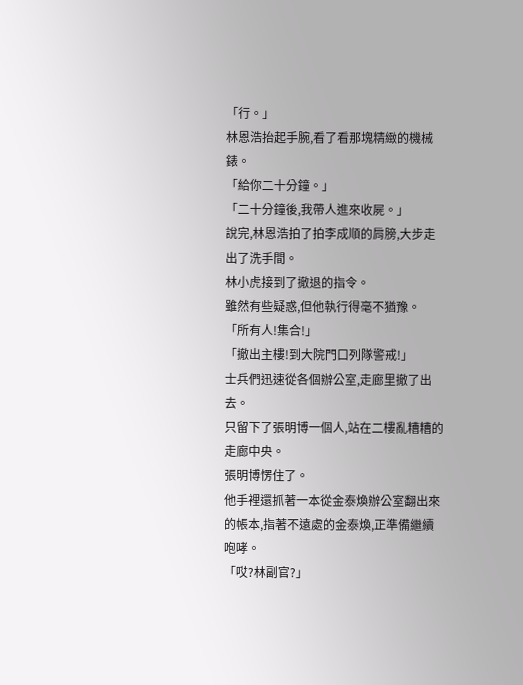「行。」
林恩浩抬起手腕,看了看那塊精緻的機械錶。
「給你二十分鐘。」
「二十分鐘後,我帶人進來收屍。」
說完,林恩浩拍了拍李成順的肩膀,大步走出了洗手間。
林小虎接到了撤退的指令。
雖然有些疑惑,但他執行得毫不猶豫。
「所有人!集合!」
「撤出主樓!到大院門口列隊警戒!」
士兵們迅速從各個辦公室,走廊里撤了出去。
只留下了張明博一個人,站在二樓亂糟糟的走廊中央。
張明博愣住了。
他手裡還抓著一本從金泰煥辦公室翻出來的帳本,指著不遠處的金泰煥,正準備繼續咆哮。
「哎?林副官?」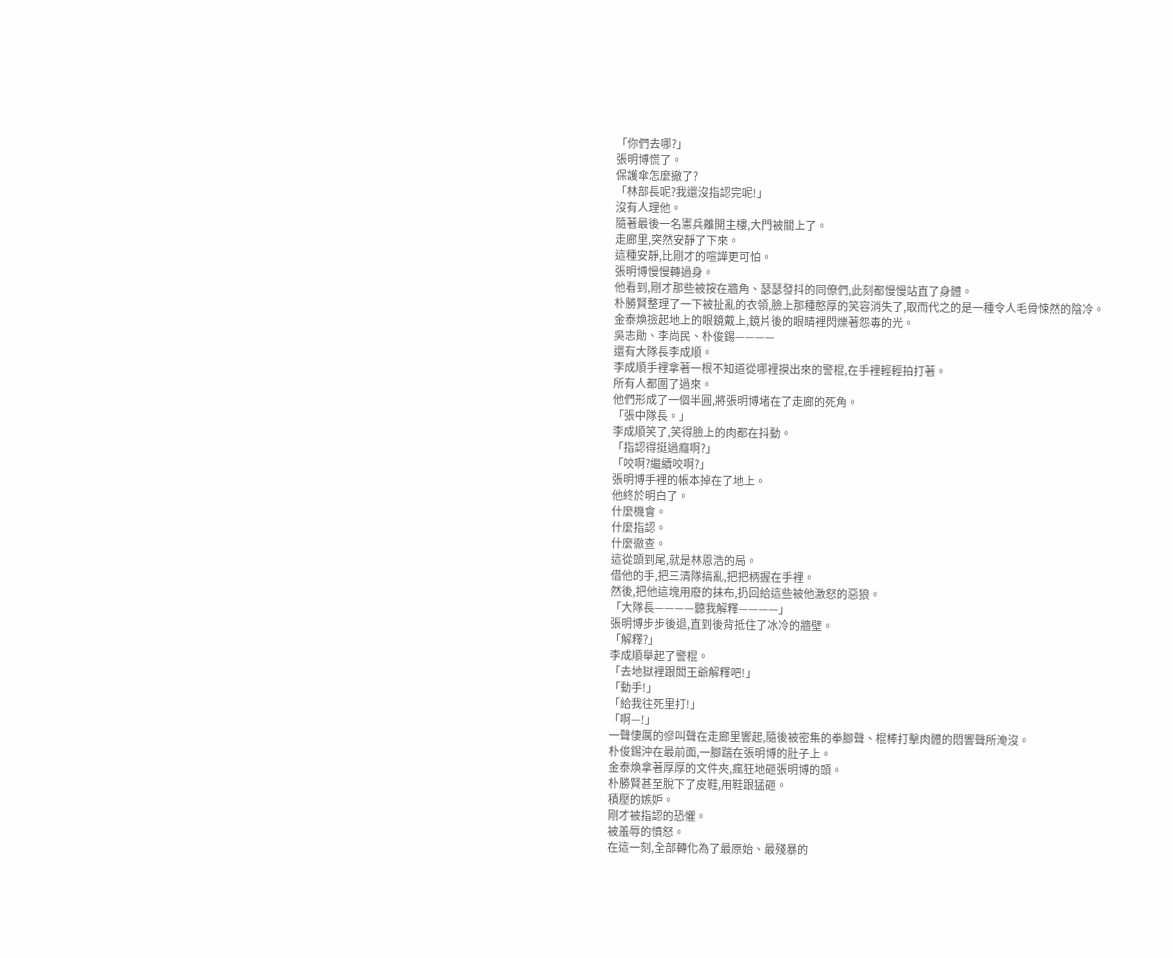「你們去哪?」
張明博慌了。
保護傘怎麼撤了?
「林部長呢?我還沒指認完呢!」
沒有人理他。
隨著最後一名憲兵離開主樓,大門被關上了。
走廊里,突然安靜了下來。
這種安靜,比剛才的喧譁更可怕。
張明博慢慢轉過身。
他看到,剛才那些被按在牆角、瑟瑟發抖的同僚們,此刻都慢慢站直了身體。
朴勝賢整理了一下被扯亂的衣領,臉上那種憨厚的笑容消失了,取而代之的是一種令人毛骨悚然的陰冷。
金泰煥撿起地上的眼鏡戴上,鏡片後的眼睛裡閃爍著怨毒的光。
吳志勛、李尚民、朴俊錫————
還有大隊長李成順。
李成順手裡拿著一根不知道從哪裡摸出來的警棍,在手裡輕輕拍打著。
所有人都圍了過來。
他們形成了一個半圓,將張明博堵在了走廊的死角。
「張中隊長。」
李成順笑了,笑得臉上的肉都在抖動。
「指認得挺過癮啊?」
「咬啊?繼續咬啊?」
張明博手裡的帳本掉在了地上。
他終於明白了。
什麼機會。
什麼指認。
什麼徹查。
這從頭到尾,就是林恩浩的局。
借他的手,把三清隊搞亂,把把柄握在手裡。
然後,把他這塊用廢的抹布,扔回給這些被他激怒的惡狼。
「大隊長————聽我解釋————」
張明博步步後退,直到後背抵住了冰冷的牆壁。
「解釋?」
李成順舉起了警棍。
「去地獄裡跟閻王爺解釋吧!」
「動手!」
「給我往死里打!」
「啊—!」
一聲悽厲的慘叫聲在走廊里響起,隨後被密集的拳腳聲、棍棒打擊肉體的悶響聲所淹沒。
朴俊錫沖在最前面,一腳踹在張明博的肚子上。
金泰煥拿著厚厚的文件夾,瘋狂地砸張明博的頭。
朴勝賢甚至脫下了皮鞋,用鞋跟猛砸。
積壓的嫉妒。
剛才被指認的恐懼。
被羞辱的憤怒。
在這一刻,全部轉化為了最原始、最殘暴的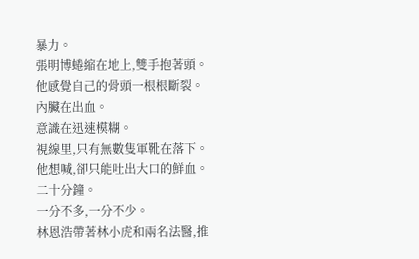暴力。
張明博蜷縮在地上,雙手抱著頭。
他感覺自己的骨頭一根根斷裂。
內臟在出血。
意識在迅速模糊。
視線里,只有無數隻軍靴在落下。
他想喊,卻只能吐出大口的鮮血。
二十分鐘。
一分不多,一分不少。
林恩浩帶著林小虎和兩名法醫,推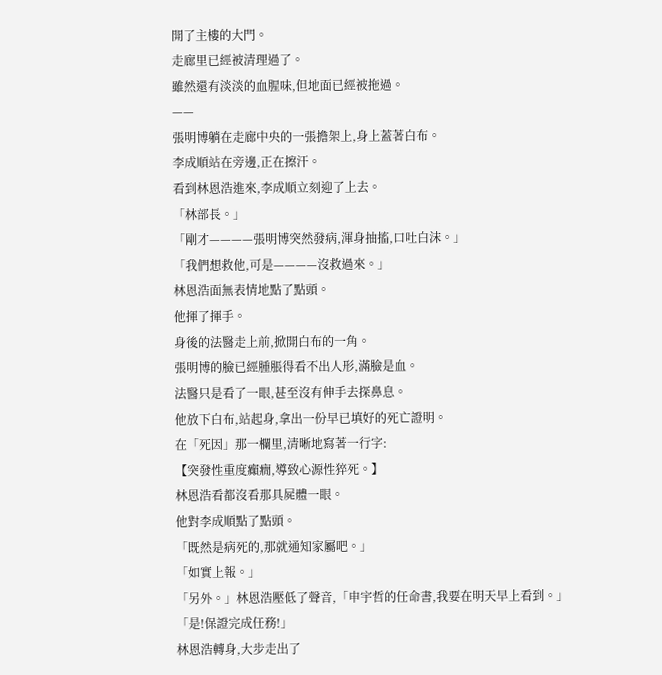開了主樓的大門。
走廊里已經被清理過了。
雖然還有淡淡的血腥味,但地面已經被拖過。
——
張明博躺在走廊中央的一張擔架上,身上蓋著白布。
李成順站在旁邊,正在擦汗。
看到林恩浩進來,李成順立刻迎了上去。
「林部長。」
「剛才————張明博突然發病,渾身抽搐,口吐白沫。」
「我們想救他,可是————沒救過來。」
林恩浩面無表情地點了點頭。
他揮了揮手。
身後的法醫走上前,掀開白布的一角。
張明博的臉已經腫脹得看不出人形,滿臉是血。
法醫只是看了一眼,甚至沒有伸手去探鼻息。
他放下白布,站起身,拿出一份早已填好的死亡證明。
在「死因」那一欄里,清晰地寫著一行字:
【突發性重度癲癇,導致心源性猝死。】
林恩浩看都沒看那具屍體一眼。
他對李成順點了點頭。
「既然是病死的,那就通知家屬吧。」
「如實上報。」
「另外。」林恩浩壓低了聲音,「申宇哲的任命書,我要在明天早上看到。」
「是!保證完成任務!」
林恩浩轉身,大步走出了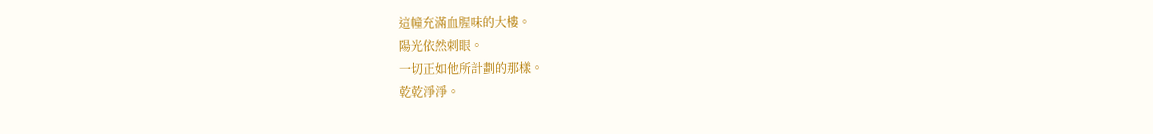這幢充滿血腥味的大樓。
陽光依然刺眼。
一切正如他所計劃的那樣。
乾乾淨淨。